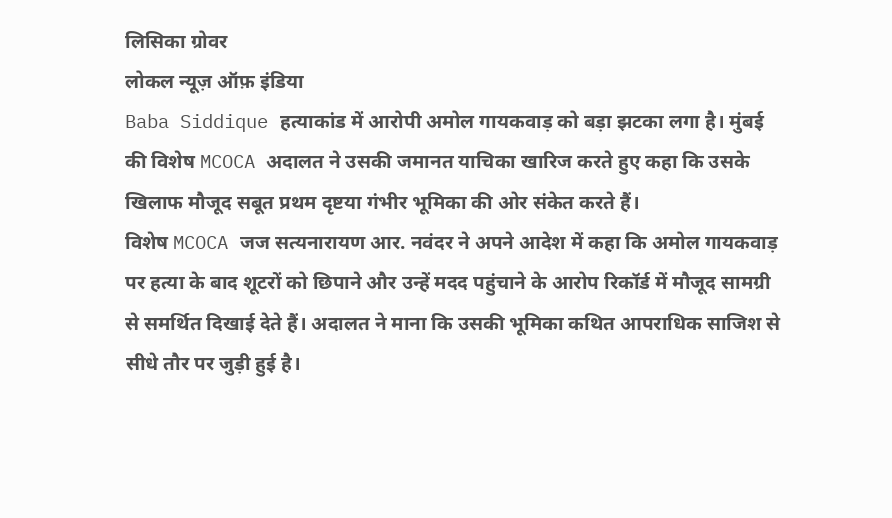लिसिका ग्रोवर
लोकल न्यूज़ ऑफ़ इंडिया
Baba Siddique हत्याकांड में आरोपी अमोल गायकवाड़ को बड़ा झटका लगा है। मुंबई की विशेष MCOCA अदालत ने उसकी जमानत याचिका खारिज करते हुए कहा कि उसके खिलाफ मौजूद सबूत प्रथम दृष्टया गंभीर भूमिका की ओर संकेत करते हैं।
विशेष MCOCA जज सत्यनारायण आर. नवंदर ने अपने आदेश में कहा कि अमोल गायकवाड़ पर हत्या के बाद शूटरों को छिपाने और उन्हें मदद पहुंचाने के आरोप रिकॉर्ड में मौजूद सामग्री से समर्थित दिखाई देते हैं। अदालत ने माना कि उसकी भूमिका कथित आपराधिक साजिश से सीधे तौर पर जुड़ी हुई है।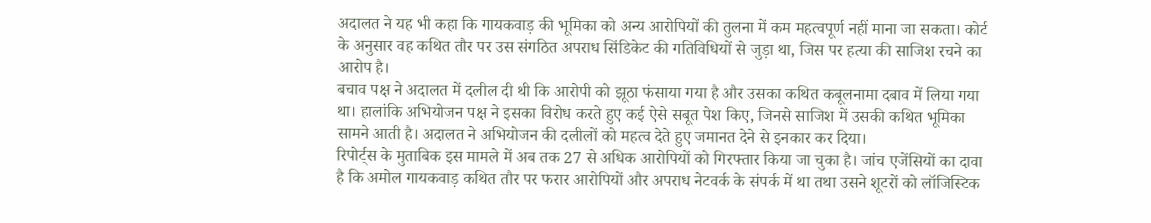अदालत ने यह भी कहा कि गायकवाड़ की भूमिका को अन्य आरोपियों की तुलना में कम महत्वपूर्ण नहीं माना जा सकता। कोर्ट के अनुसार वह कथित तौर पर उस संगठित अपराध सिंडिकेट की गतिविधियों से जुड़ा था, जिस पर हत्या की साजिश रचने का आरोप है।
बचाव पक्ष ने अदालत में दलील दी थी कि आरोपी को झूठा फंसाया गया है और उसका कथित कबूलनामा दबाव में लिया गया था। हालांकि अभियोजन पक्ष ने इसका विरोध करते हुए कई ऐसे सबूत पेश किए, जिनसे साजिश में उसकी कथित भूमिका सामने आती है। अदालत ने अभियोजन की दलीलों को महत्व देते हुए जमानत देने से इनकार कर दिया।
रिपोर्ट्स के मुताबिक इस मामले में अब तक 27 से अधिक आरोपियों को गिरफ्तार किया जा चुका है। जांच एजेंसियों का दावा है कि अमोल गायकवाड़ कथित तौर पर फरार आरोपियों और अपराध नेटवर्क के संपर्क में था तथा उसने शूटरों को लॉजिस्टिक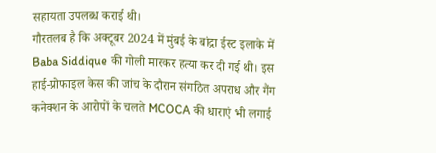सहायता उपलब्ध कराई थी।
गौरतलब है कि अक्टूबर 2024 में मुंबई के बांद्रा ईस्ट इलाके में Baba Siddique की गोली मारकर हत्या कर दी गई थी। इस हाई-प्रोफाइल केस की जांच के दौरान संगठित अपराध और गैंग कनेक्शन के आरोपों के चलते MCOCA की धाराएं भी लगाई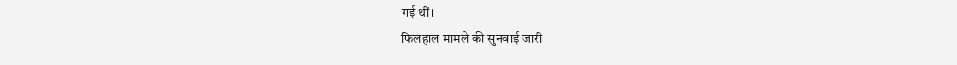गई थीं।
फिलहाल मामले की सुनवाई जारी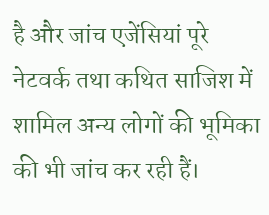है और जांच एजेंसियां पूरे नेटवर्क तथा कथित साजिश में शामिल अन्य लोगों की भूमिका की भी जांच कर रही हैं।